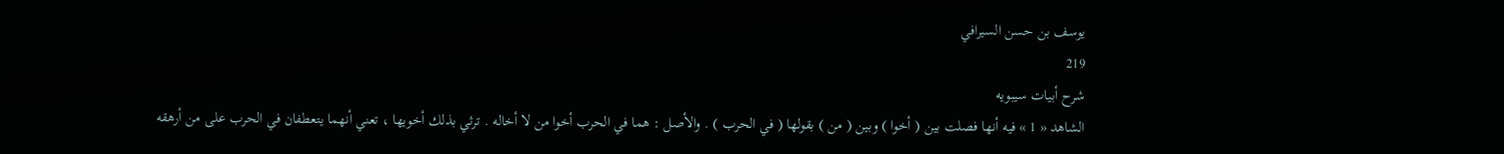يوسف بن حسن السيرافي
219
شرح أبيات سيبويه
الشاهد « 1 » فيه أنها فصلت بين ( أخوا ) وبين ( من ) بقولها ( في الحرب ) . والأصل : هما في الحرب أخوا من لا أخاله . ترثي بذلك أخويها ، تعني أنهما يتعطفان في الحرب على من أرهقه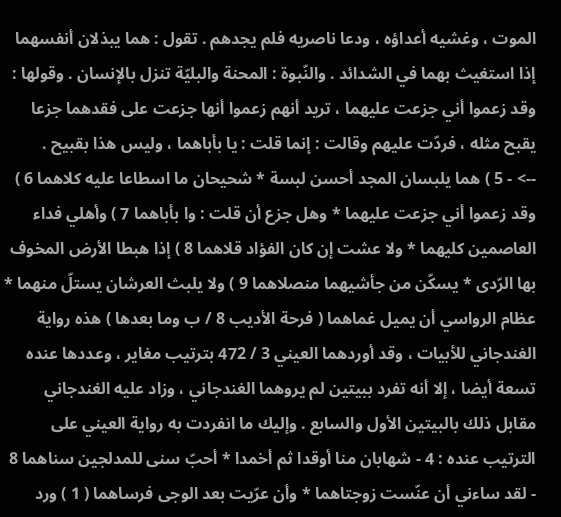الموت ، وغشيه أعداؤه ، ودعا ناصريه فلم يجدهم . تقول : هما يبذلان أنفسهما إذا استغيث بهما في الشدائد . والنّبوة : المحنة والبليّة تنزل بالإنسان . وقولها : وقد زعموا أني جزعت عليهما ، تريد أنهم زعموا أنها جزعت على فقدهما جزعا يقبح مثله ، فردّت عليهم وقالت : إنما قلت : يا بأباهما ، وليس هذا بقبيح .
--> - 5 ) هما يلبسان المجد أحسن لبسة * شحيحان ما اسطاعا عليه كلاهما 6 ) وقد زعموا أني جزعت عليهما * وهل جزع أن قلت : وا بأباهما 7 ) وأهلي فداء العاصمين كليهما * ولا عشت إن كان الفؤاد قلاهما 8 ) إذا هبطا الأرض المخوف بها الرّدى * يسكّن من جأشيهما منصلاهما 9 ) ولا يلبث العرشان يستلّ منهما * عظام الرواسي أن يميل غماهما ( فرحة الأديب 8 / ب وما بعدها ) هذه رواية الغندجاني للأبيات ، وقد أوردهما العيني 3 / 472 بترتيب مغاير ، وعددها عنده تسعة أيضا ، إلا أنه تفرد ببيتين لم يروهما الغندجاني ، وزاد عليه الغندجاني مقابل ذلك بالبيتين الأول والسابع . وإليك ما انفردت به رواية العيني على الترتيب عنده : 4 - شهابان منا أوقدا ثم أخمدا * أحبّ سنى للمدلجين سناهما 8 - لقد ساءني أن عنّست زوجتاهما * وأن عرّيت بعد الوجى فرساهما ( 1 ) ورد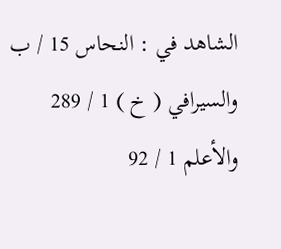الشاهد في : النحاس 15 / ب والسيرافي ( خ ) 1 / 289 والأعلم 1 / 92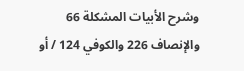وشرح الأبيات المشكلة 66 والإنصاف 226 والكوفي 124 / أو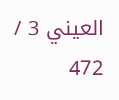العيني 3 / 472